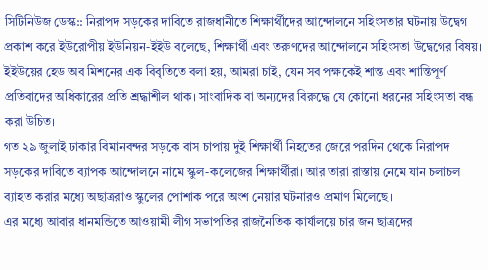সিটিনিউজ ডেস্ক:: নিরাপদ সড়কের দাবিতে রাজধানীতে শিক্ষার্থীদের আন্দোলনে সহিংসতার ঘটনায় উদ্বেগ প্রকাশ করে ইউরোপীয় ইউনিয়ন-ইইউ বলেছে, শিক্ষার্থী এবং তরুণদের আন্দোলনে সহিংসতা উদ্বেগের বিষয়।
ইইউয়ের হেড অব মিশনের এক বিবৃতিতে বলা হয়, আমরা চাই, যেন সব পক্ষকেই শান্ত এবং শান্তিপূর্ণ প্রতিবাদের অধিকারের প্রতি শ্রদ্ধাশীল থাক। সাংবাদিক বা অন্যদের বিরুদ্ধে যে কোনো ধরনের সহিংসতা বন্ধ করা উচিত।
গত ২৯ জুলাই ঢাকার বিমানবন্দর সড়কে বাস চাপায় দুই শিক্ষার্থী নিহতের জেরে পরদিন থেকে নিরাপদ সড়কের দাবিতে ব্যাপক আন্দোলনে নামে স্কুল-কলেজের শিক্ষার্থীরা। আর তারা রাস্তায় নেমে যান চলাচল ব্যাহত করার মধ্যে অছাত্ররাও স্কুলের পোশাক পরে অংশ নেয়ার ঘটনারও প্রমাণ মিলেছে।
এর মধ্যে আবার ধানমন্ডিতে আওয়ামী লীগ সভাপতির রাজনৈতিক কার্যালয়ে চার জন ছাত্রদের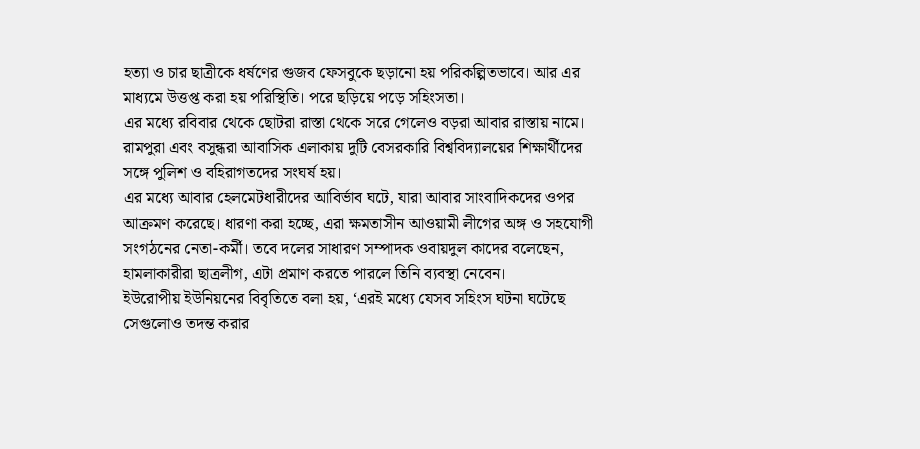হত্যা ও চার ছাত্রীকে ধর্ষণের গুজব ফেসবুকে ছড়ানো হয় পরিকল্পিতভাবে। আর এর মাধ্যমে উত্তপ্ত করা হয় পরিস্থিতি। পরে ছড়িয়ে পড়ে সহিংসতা।
এর মধ্যে রবিবার থেকে ছোটরা রাস্তা থেকে সরে গেলেও বড়রা আবার রাস্তায় নামে। রামপুরা এবং বসুন্ধরা আবাসিক এলাকায় দুটি বেসরকারি বিশ্ববিদ্যালয়ের শিক্ষার্থীদের সঙ্গে পুলিশ ও বহিরাগতদের সংঘর্ষ হয়।
এর মধ্যে আবার হেলমেটধারীদের আবির্ভাব ঘটে, যারা আবার সাংবাদিকদের ওপর আক্রমণ করেছে। ধারণা করা হচ্ছে, এরা ক্ষমতাসীন আওয়ামী লীগের অঙ্গ ও সহযোগী সংগঠনের নেতা-কর্মী। তবে দলের সাধারণ সম্পাদক ওবায়দুল কাদের বলেছেন, হামলাকারীরা ছাত্রলীগ, এটা প্রমাণ করতে পারলে তিনি ব্যবস্থা নেবেন।
ইউরোপীয় ইউনিয়নের বিবৃতিতে বলা হয়, ‘এরই মধ্যে যেসব সহিংস ঘটনা ঘটেছে সেগুলোও তদন্ত করার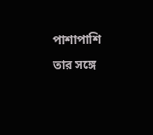পাশাপাশি তার সঙ্গে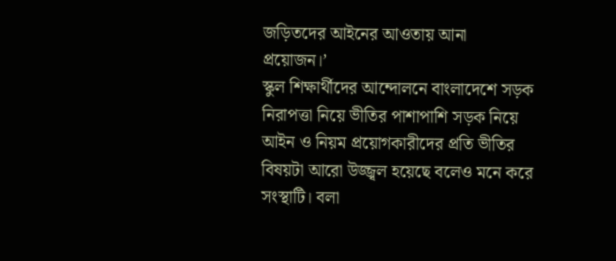জড়িতদের আইনের আওতায় আনা প্রয়োজন।’
স্কুল শিক্ষার্থীদের আন্দোলনে বাংলাদেশে সড়ক নিরাপত্তা নিয়ে ভীতির পাশাপাশি সড়ক নিয়ে আইন ও নিয়ম প্রয়োগকারীদের প্রতি ভীতির বিষয়টা আরো উজ্জ্বল হয়েছে বলেও মনে করে সংস্থাটি। বলা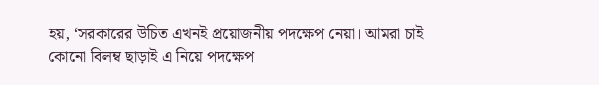হয়, ‘সরকারের উচিত এখনই প্রয়োজনীয় পদক্ষেপ নেয়া। আমরা চাই কোনো বিলম্ব ছাড়াই এ নিয়ে পদক্ষেপ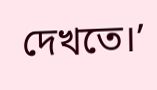দেখতে।’